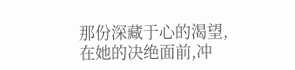那份深藏于心的渴望,在她的决绝面前,冲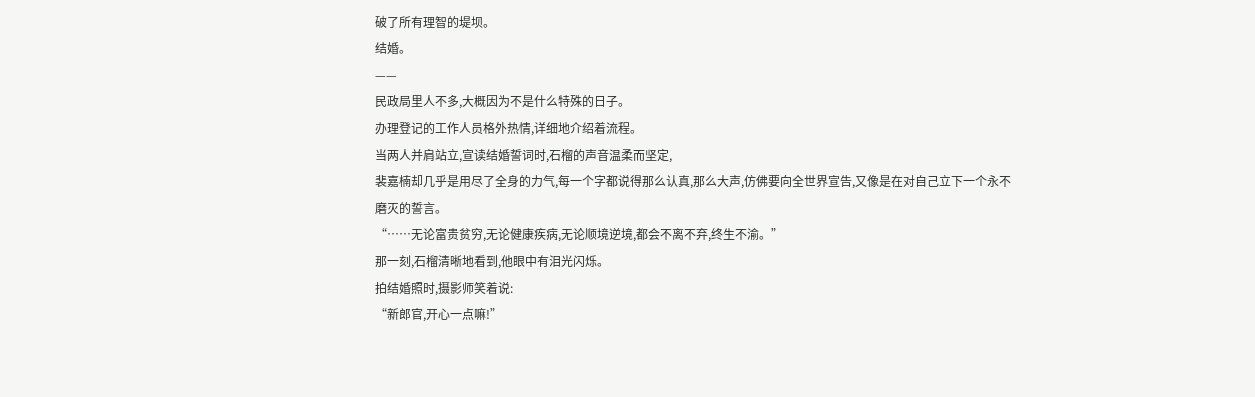破了所有理智的堤坝。
结婚。
——
民政局里人不多,大概因为不是什么特殊的日子。
办理登记的工作人员格外热情,详细地介绍着流程。
当两人并肩站立,宣读结婚誓词时,石榴的声音温柔而坚定,
裴嘉楠却几乎是用尽了全身的力气,每一个字都说得那么认真,那么大声,仿佛要向全世界宣告,又像是在对自己立下一个永不磨灭的誓言。
“……无论富贵贫穷,无论健康疾病,无论顺境逆境,都会不离不弃,终生不渝。”
那一刻,石榴清晰地看到,他眼中有泪光闪烁。
拍结婚照时,摄影师笑着说:
“新郎官,开心一点嘛!”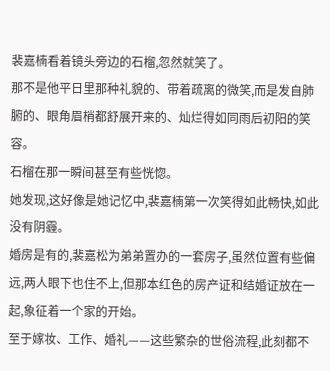裴嘉楠看着镜头旁边的石榴,忽然就笑了。
那不是他平日里那种礼貌的、带着疏离的微笑,而是发自肺腑的、眼角眉梢都舒展开来的、灿烂得如同雨后初阳的笑容。
石榴在那一瞬间甚至有些恍惚。
她发现,这好像是她记忆中,裴嘉楠第一次笑得如此畅快,如此没有阴霾。
婚房是有的,裴嘉松为弟弟置办的一套房子,虽然位置有些偏远,两人眼下也住不上,但那本红色的房产证和结婚证放在一起,象征着一个家的开始。
至于嫁妆、工作、婚礼——这些繁杂的世俗流程,此刻都不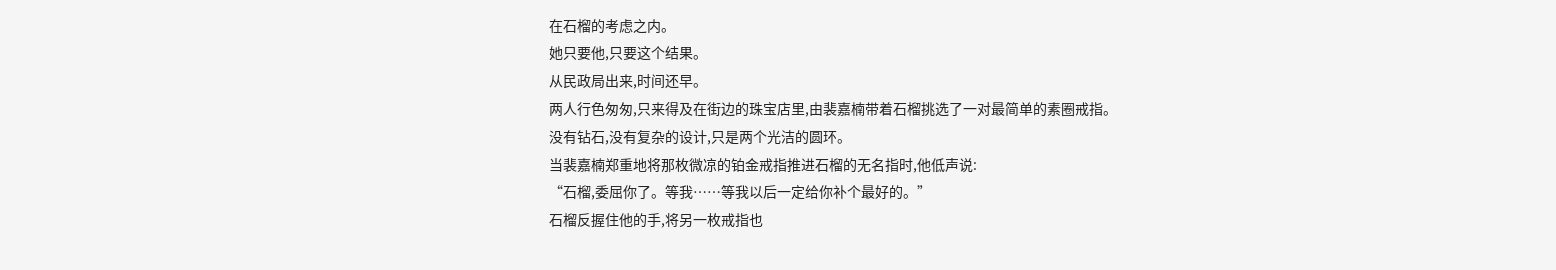在石榴的考虑之内。
她只要他,只要这个结果。
从民政局出来,时间还早。
两人行色匆匆,只来得及在街边的珠宝店里,由裴嘉楠带着石榴挑选了一对最简单的素圈戒指。
没有钻石,没有复杂的设计,只是两个光洁的圆环。
当裴嘉楠郑重地将那枚微凉的铂金戒指推进石榴的无名指时,他低声说:
“石榴,委屈你了。等我……等我以后一定给你补个最好的。”
石榴反握住他的手,将另一枚戒指也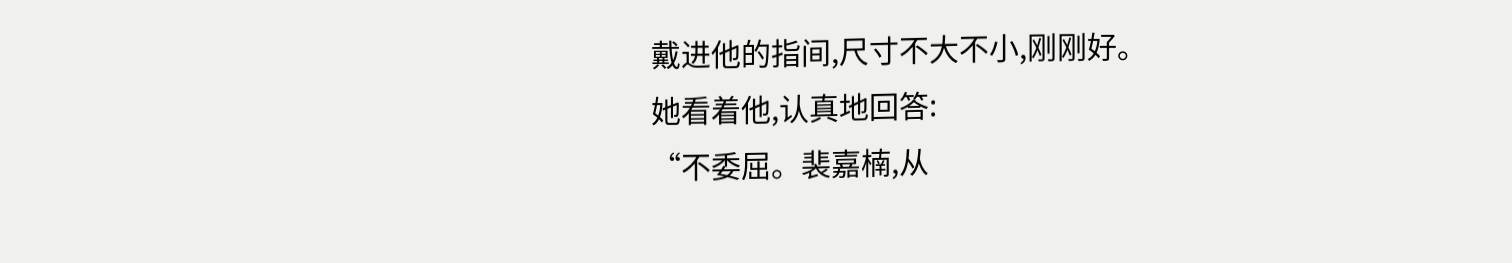戴进他的指间,尺寸不大不小,刚刚好。
她看着他,认真地回答:
“不委屈。裴嘉楠,从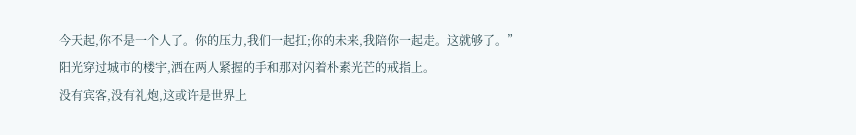今天起,你不是一个人了。你的压力,我们一起扛;你的未来,我陪你一起走。这就够了。”
阳光穿过城市的楼宇,洒在两人紧握的手和那对闪着朴素光芒的戒指上。
没有宾客,没有礼炮,这或许是世界上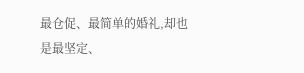最仓促、最简单的婚礼,却也是最坚定、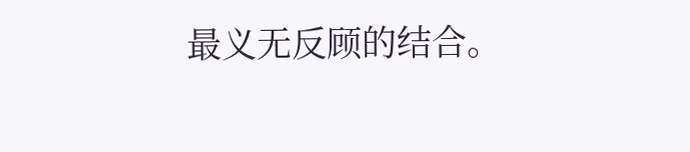最义无反顾的结合。